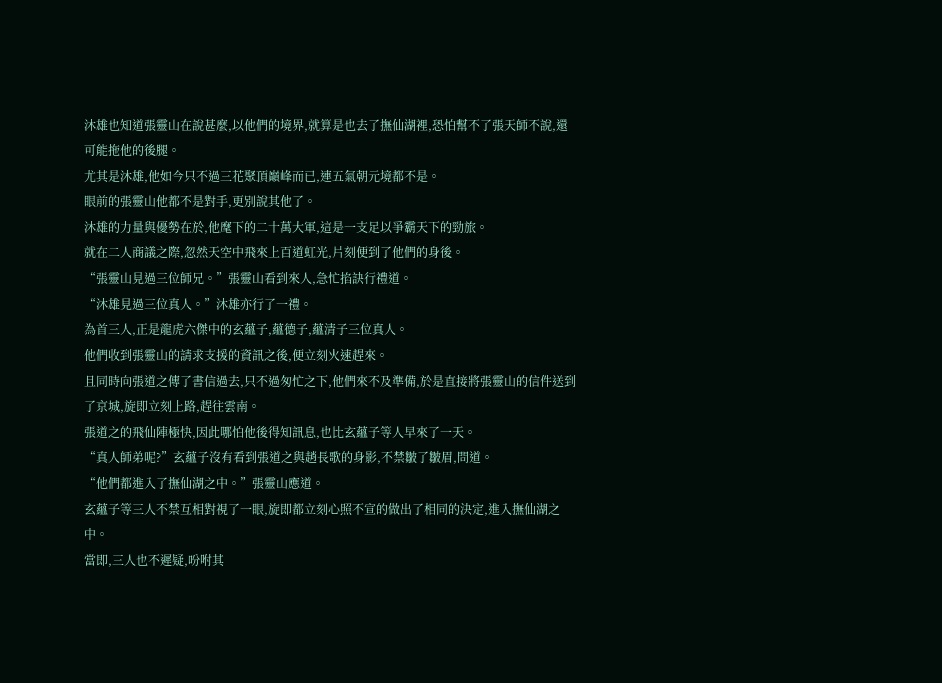沐雄也知道張靈山在說甚麼,以他們的境界,就算是也去了撫仙湖裡,恐怕幫不了張天師不說,還可能拖他的後腿。
尤其是沐雄,他如今只不過三花聚頂巔峰而已,連五氣朝元境都不是。
眼前的張靈山他都不是對手,更別說其他了。
沐雄的力量與優勢在於,他麾下的二十萬大軍,這是一支足以爭霸天下的勁旅。
就在二人商議之際,忽然天空中飛來上百道虹光,片刻便到了他們的身後。
“張靈山見過三位師兄。”張靈山看到來人,急忙掐訣行禮道。
“沐雄見過三位真人。”沐雄亦行了一禮。
為首三人,正是龍虎六傑中的玄蘊子,蘊德子,蘊清子三位真人。
他們收到張靈山的請求支援的資訊之後,便立刻火速趕來。
且同時向張道之傳了書信過去,只不過匆忙之下,他們來不及準備,於是直接將張靈山的信件送到了京城,旋即立刻上路,趕往雲南。
張道之的飛仙陣極快,因此哪怕他後得知訊息,也比玄蘊子等人早來了一天。
“真人師弟呢?”玄蘊子沒有看到張道之與趙長歌的身影,不禁皺了皺眉,問道。
“他們都進入了撫仙湖之中。”張靈山應道。
玄蘊子等三人不禁互相對視了一眼,旋即都立刻心照不宣的做出了相同的決定,進入撫仙湖之中。
當即,三人也不遲疑,吩咐其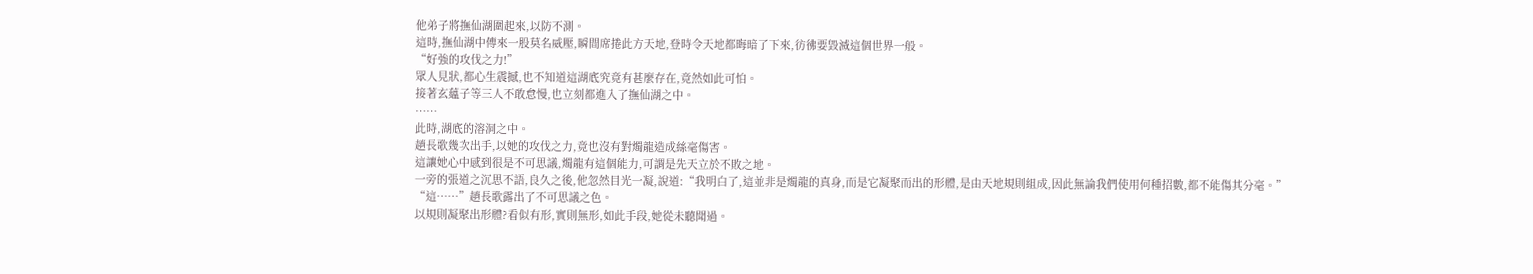他弟子將撫仙湖圍起來,以防不測。
這時,撫仙湖中傳來一股莫名威壓,瞬間席捲此方天地,登時令天地都晦暗了下來,彷彿要毀滅這個世界一般。
“好強的攻伐之力!”
眾人見狀,都心生震撼,也不知道這湖底究竟有甚麼存在,竟然如此可怕。
接著玄蘊子等三人不敢怠慢,也立刻都進入了撫仙湖之中。
……
此時,湖底的溶洞之中。
趙長歌幾次出手,以她的攻伐之力,竟也沒有對燭龍造成絲毫傷害。
這讓她心中感到很是不可思議,燭龍有這個能力,可謂是先天立於不敗之地。
一旁的張道之沉思不語,良久之後,他忽然目光一凝,說道:“我明白了,這並非是燭龍的真身,而是它凝聚而出的形體,是由天地規則組成,因此無論我們使用何種招數,都不能傷其分毫。”
“這……”趙長歌露出了不可思議之色。
以規則凝聚出形體?看似有形,實則無形,如此手段,她從未聽聞過。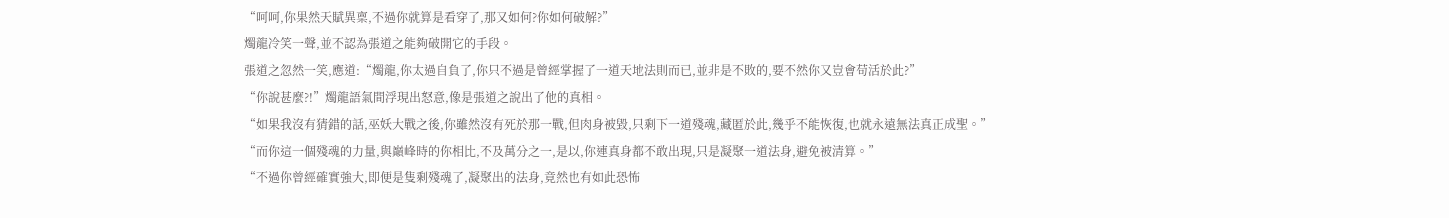“呵呵,你果然天賦異稟,不過你就算是看穿了,那又如何?你如何破解?”
燭龍冷笑一聲,並不認為張道之能夠破開它的手段。
張道之忽然一笑,應道:“燭龍,你太過自負了,你只不過是曾經掌握了一道天地法則而已,並非是不敗的,要不然你又豈會苟活於此?”
“你說甚麼?!”燭龍語氣間浮現出怒意,像是張道之說出了他的真相。
“如果我沒有猜錯的話,巫妖大戰之後,你雖然沒有死於那一戰,但肉身被毀,只剩下一道殘魂,藏匿於此,幾乎不能恢復,也就永遠無法真正成聖。”
“而你這一個殘魂的力量,與巔峰時的你相比,不及萬分之一,是以,你連真身都不敢出現,只是凝聚一道法身,避免被清算。”
“不過你曾經確實強大,即便是隻剩殘魂了,凝聚出的法身,竟然也有如此恐怖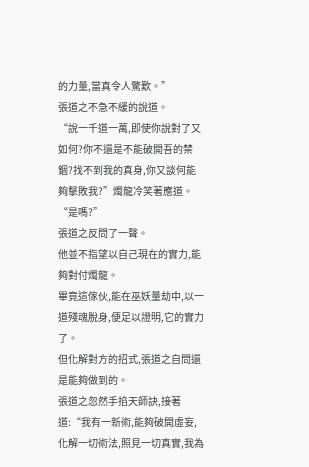的力量,當真令人驚歎。”
張道之不急不緩的說道。
“說一千道一萬,即使你說對了又如何?你不還是不能破開吾的禁錮?找不到我的真身,你又談何能夠擊敗我?”燭龍冷笑著應道。
“是嗎?”
張道之反問了一聲。
他並不指望以自己現在的實力,能夠對付燭龍。
畢竟這傢伙,能在巫妖量劫中,以一道殘魂脫身,便足以證明,它的實力了。
但化解對方的招式,張道之自問還是能夠做到的。
張道之忽然手掐天師訣,接著道:“我有一新術,能夠破開虛妄,化解一切術法,照見一切真實,我為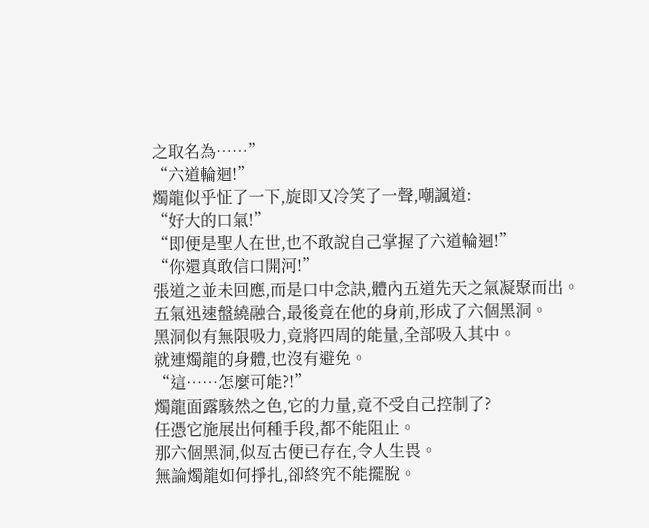之取名為……”
“六道輪迴!”
燭龍似乎怔了一下,旋即又冷笑了一聲,嘲諷道:
“好大的口氣!”
“即便是聖人在世,也不敢說自己掌握了六道輪迴!”
“你還真敢信口開河!”
張道之並未回應,而是口中念訣,體內五道先天之氣凝聚而出。
五氣迅速盤繞融合,最後竟在他的身前,形成了六個黑洞。
黑洞似有無限吸力,竟將四周的能量,全部吸入其中。
就連燭龍的身體,也沒有避免。
“這……怎麼可能?!”
燭龍面露駭然之色,它的力量,竟不受自己控制了?
任憑它施展出何種手段,都不能阻止。
那六個黑洞,似亙古便已存在,令人生畏。
無論燭龍如何掙扎,卻終究不能擺脫。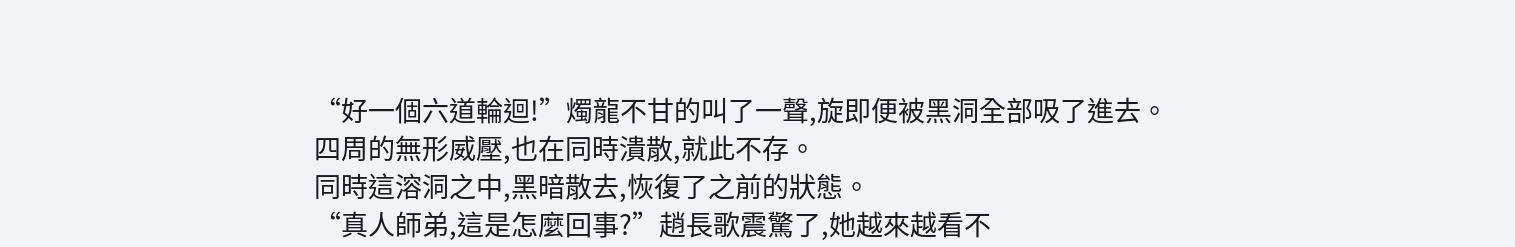“好一個六道輪迴!”燭龍不甘的叫了一聲,旋即便被黑洞全部吸了進去。
四周的無形威壓,也在同時潰散,就此不存。
同時這溶洞之中,黑暗散去,恢復了之前的狀態。
“真人師弟,這是怎麼回事?”趙長歌震驚了,她越來越看不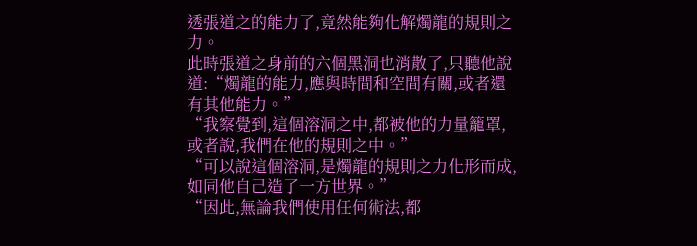透張道之的能力了,竟然能夠化解燭龍的規則之力。
此時張道之身前的六個黑洞也消散了,只聽他說道:“燭龍的能力,應與時間和空間有關,或者還有其他能力。”
“我察覺到,這個溶洞之中,都被他的力量籠罩,或者說,我們在他的規則之中。”
“可以說這個溶洞,是燭龍的規則之力化形而成,如同他自己造了一方世界。”
“因此,無論我們使用任何術法,都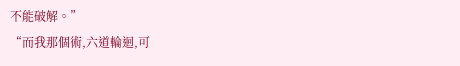不能破解。”
“而我那個術,六道輪迴,可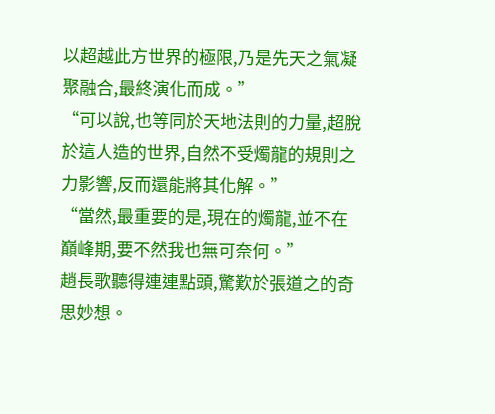以超越此方世界的極限,乃是先天之氣凝聚融合,最終演化而成。”
“可以說,也等同於天地法則的力量,超脫於這人造的世界,自然不受燭龍的規則之力影響,反而還能將其化解。”
“當然,最重要的是,現在的燭龍,並不在巔峰期,要不然我也無可奈何。”
趙長歌聽得連連點頭,驚歎於張道之的奇思妙想。